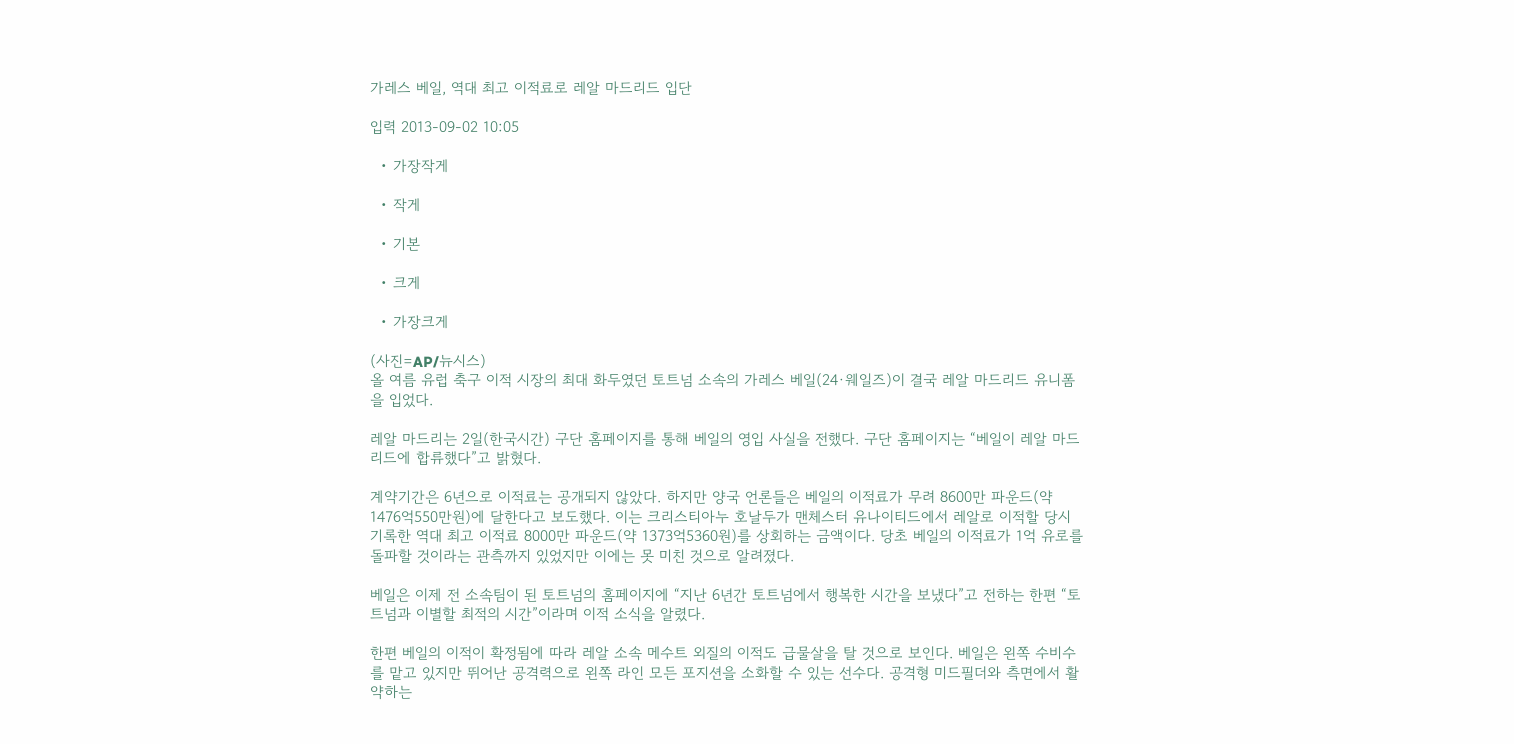가레스 베일, 역대 최고 이적료로 레알 마드리드 입단

입력 2013-09-02 10:05

  • 가장작게

  • 작게

  • 기본

  • 크게

  • 가장크게

(사진=AP/뉴시스)
올 여름 유럽 축구 이적 시장의 최대 화두였던 토트넘 소속의 가레스 베일(24·웨일즈)이 결국 레알 마드리드 유니폼을 입었다.

레알 마드리는 2일(한국시간) 구단 홈페이지를 통해 베일의 영입 사실을 전했다. 구단 홈페이지는 “베일이 레알 마드리드에 합류했다”고 밝혔다.

계약기간은 6년으로 이적료는 공개되지 않았다. 하지만 양국 언론들은 베일의 이적료가 무려 8600만 파운드(약 1476억550만원)에 달한다고 보도했다. 이는 크리스티아누 호날두가 맨체스터 유나이티드에서 레알로 이적할 당시 기록한 역대 최고 이적료 8000만 파운드(약 1373억5360원)를 상회하는 금액이다. 당초 베일의 이적료가 1억 유로를 돌파할 것이라는 관측까지 있었지만 이에는 못 미친 것으로 알려졌다.

베일은 이제 전 소속팀이 된 토트넘의 홈페이지에 “지난 6년간 토트넘에서 행복한 시간을 보냈다”고 전하는 한편 “토트넘과 이별할 최적의 시간”이라며 이적 소식을 알렸다.

한편 베일의 이적이 확정됨에 따라 레알 소속 메수트 외질의 이적도 급물살을 탈 것으로 보인다. 베일은 왼쪽 수비수를 맡고 있지만 뛰어난 공격력으로 왼쪽 라인 모든 포지션을 소화할 수 있는 선수다. 공격형 미드필더와 측면에서 활약하는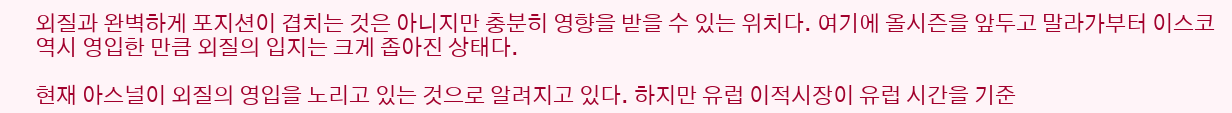외질과 완벽하게 포지션이 겹치는 것은 아니지만 충분히 영향을 받을 수 있는 위치다. 여기에 올시즌을 앞두고 말라가부터 이스코 역시 영입한 만큼 외질의 입지는 크게 좁아진 상태다.

현재 아스널이 외질의 영입을 노리고 있는 것으로 알려지고 있다. 하지만 유럽 이적시장이 유럽 시간을 기준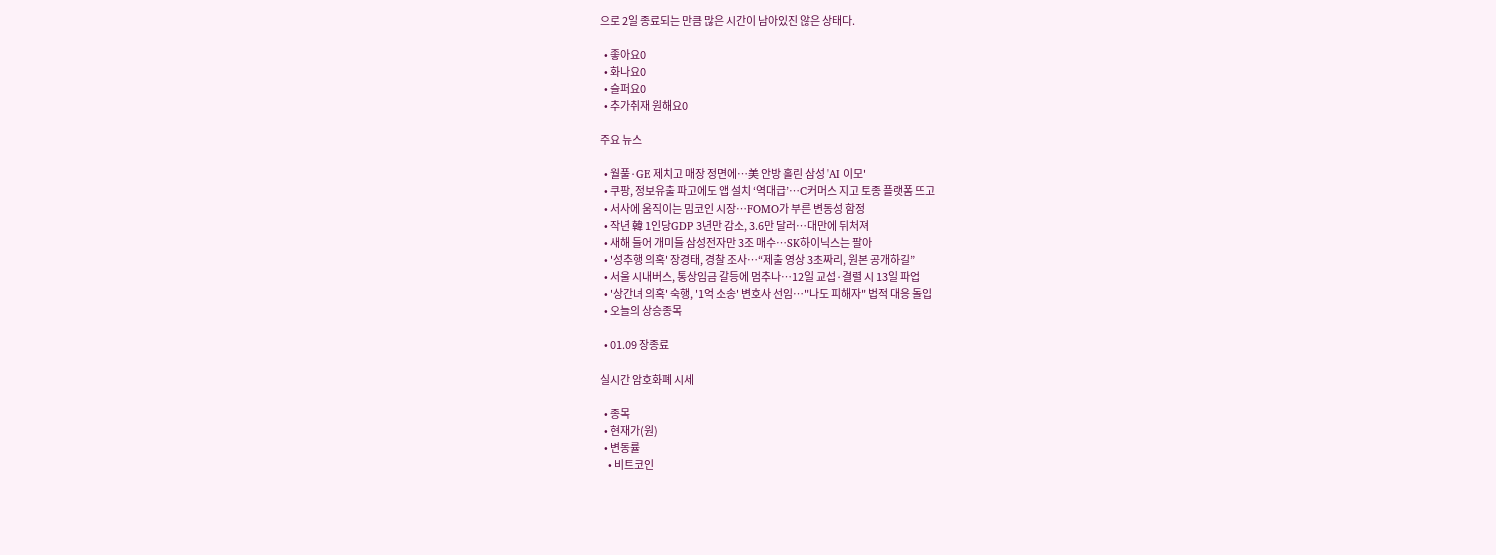으로 2일 종료되는 만큼 많은 시간이 남아있진 않은 상태다.

  • 좋아요0
  • 화나요0
  • 슬퍼요0
  • 추가취재 원해요0

주요 뉴스

  • 월풀·GE 제치고 매장 정면에…美 안방 홀린 삼성 'AI 이모'
  • 쿠팡, 정보유출 파고에도 앱 설치 ‘역대급’…C커머스 지고 토종 플랫폼 뜨고
  • 서사에 움직이는 밈코인 시장…FOMO가 부른 변동성 함정
  • 작년 韓 1인당GDP 3년만 감소, 3.6만 달러…대만에 뒤처져
  • 새해 들어 개미들 삼성전자만 3조 매수…SK하이닉스는 팔아
  • '성추행 의혹' 장경태, 경찰 조사…“제출 영상 3초짜리, 원본 공개하길”
  • 서울 시내버스, 통상임금 갈등에 멈추나…12일 교섭·결렬 시 13일 파업
  • '상간녀 의혹' 숙행, '1억 소송' 변호사 선임⋯"나도 피해자" 법적 대응 돌입
  • 오늘의 상승종목

  • 01.09 장종료

실시간 암호화폐 시세

  • 종목
  • 현재가(원)
  • 변동률
    • 비트코인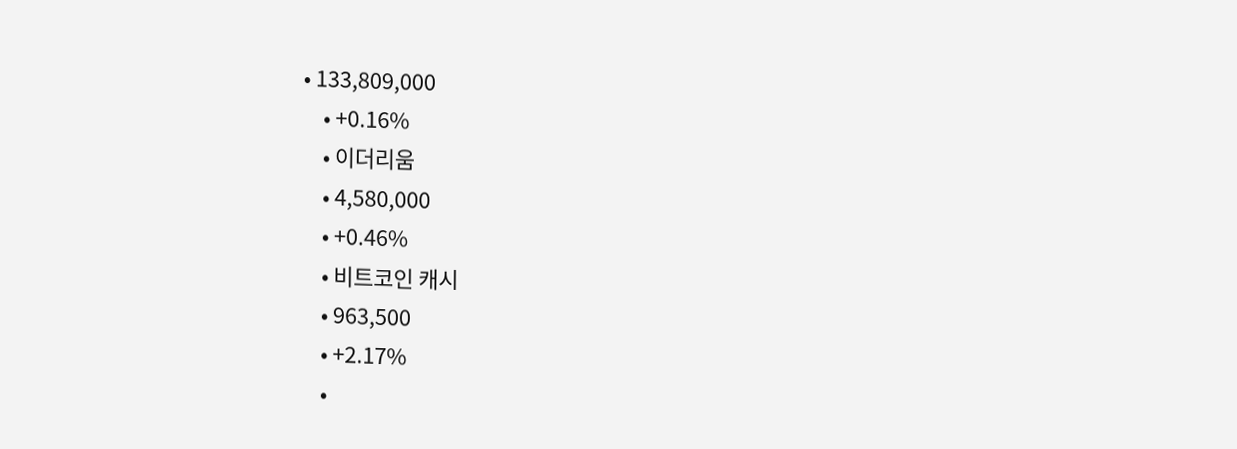• 133,809,000
    • +0.16%
    • 이더리움
    • 4,580,000
    • +0.46%
    • 비트코인 캐시
    • 963,500
    • +2.17%
    •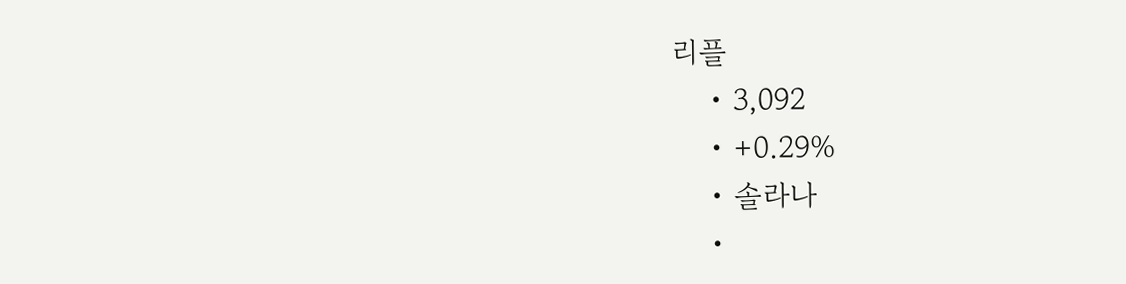리플
    • 3,092
    • +0.29%
    • 솔라나
    •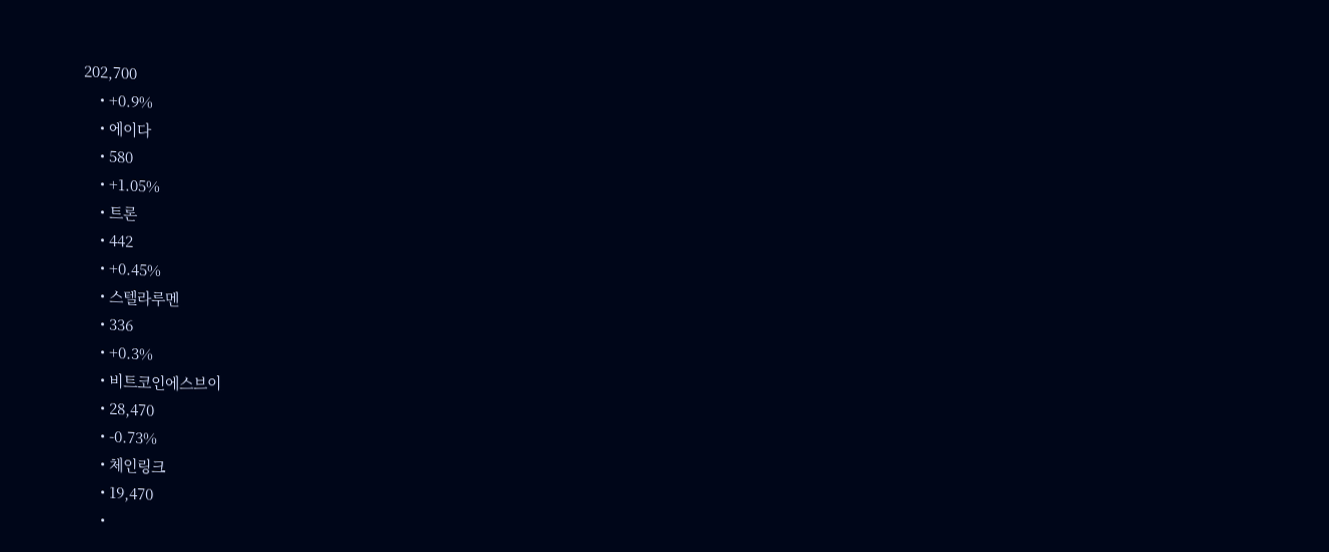202,700
    • +0.9%
    • 에이다
    • 580
    • +1.05%
    • 트론
    • 442
    • +0.45%
    • 스텔라루멘
    • 336
    • +0.3%
    • 비트코인에스브이
    • 28,470
    • -0.73%
    • 체인링크
    • 19,470
    •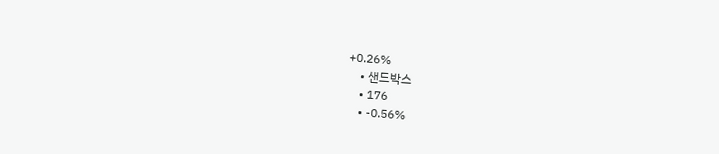+0.26%
    • 샌드박스
    • 176
    • -0.56%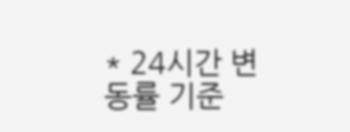* 24시간 변동률 기준